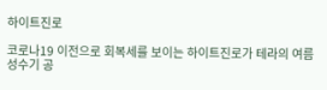하이트진로

코로나19 이전으로 회복세를 보이는 하이트진로가 테라의 여름 성수기 공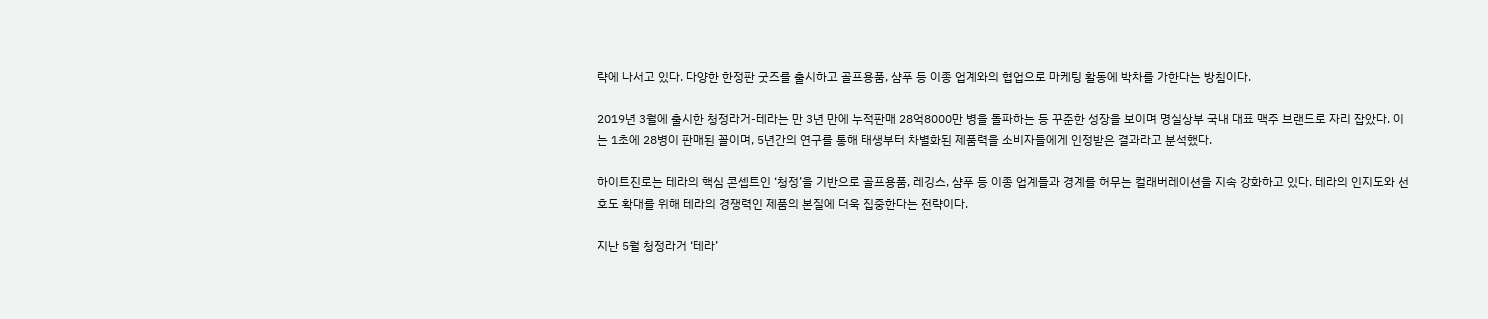략에 나서고 있다. 다양한 한정판 굿즈를 출시하고 골프용품, 샴푸 등 이종 업계와의 협업으로 마케팅 활동에 박차를 가한다는 방침이다.

2019년 3월에 출시한 청정라거-테라는 만 3년 만에 누적판매 28억8000만 병을 돌파하는 등 꾸준한 성장을 보이며 명실상부 국내 대표 맥주 브랜드로 자리 잡았다. 이는 1초에 28병이 판매된 꼴이며, 5년간의 연구를 통해 태생부터 차별화된 제품력을 소비자들에게 인정받은 결과라고 분석했다.

하이트진로는 테라의 핵심 콘셉트인 ‘청정’을 기반으로 골프용품, 레깅스, 샴푸 등 이종 업계들과 경계를 허무는 컬래버레이션을 지속 강화하고 있다. 테라의 인지도와 선호도 확대를 위해 테라의 경쟁력인 제품의 본질에 더욱 집중한다는 전략이다.

지난 5월 청정라거 ‘테라’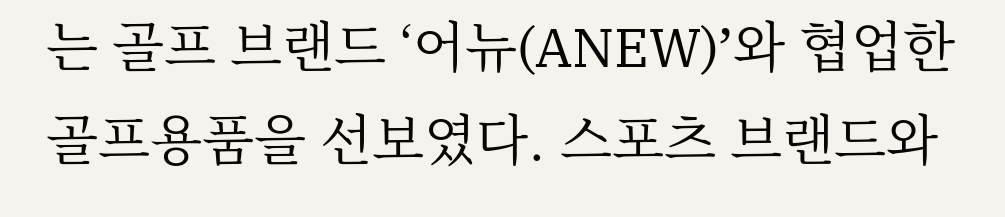는 골프 브랜드 ‘어뉴(ANEW)’와 협업한 골프용품을 선보였다. 스포츠 브랜드와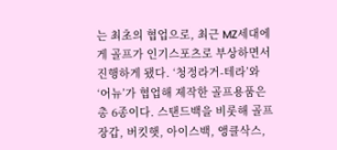는 최초의 협업으로, 최근 MZ세대에게 골프가 인기스포츠로 부상하면서 진행하게 됐다. ‘청정라거-테라’와 ‘어뉴’가 협업해 제작한 골프용품은 총 6종이다. 스탠드백을 비롯해 골프장갑, 버킷햇, 아이스백, 앵클삭스,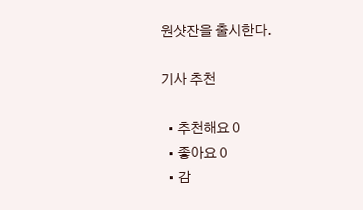원샷잔을 출시한다.

기사 추천

  • 추천해요 0
  • 좋아요 0
  • 감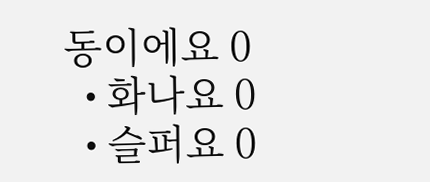동이에요 0
  • 화나요 0
  • 슬퍼요 0